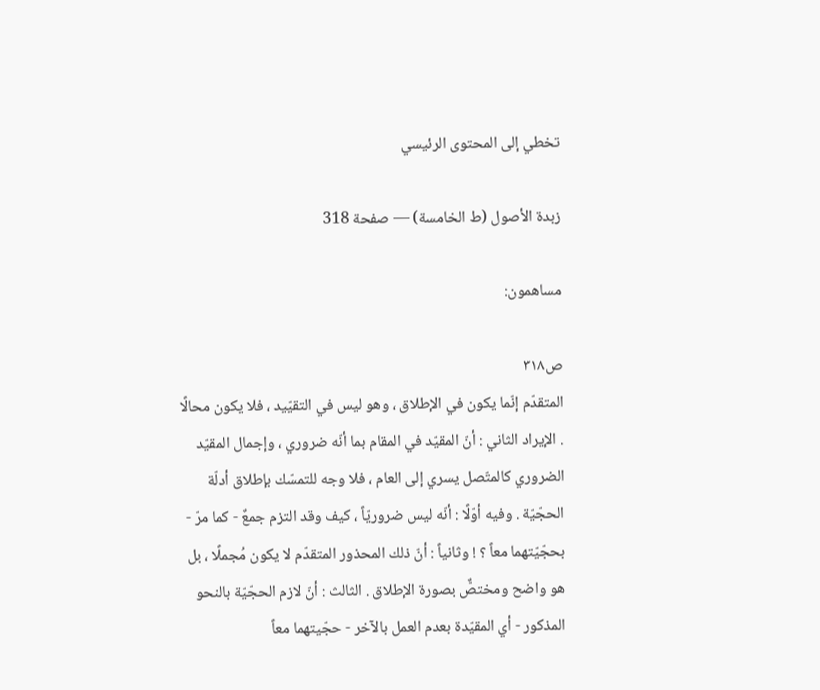تخطي إلى المحتوى الرئيسي

زبدة الأصول (ط الخامسة) — صفحة 318

مساهمون:

ص٣١٨
المتقدّم إنّما يكون في الإطلاق ، وهو ليس في التقيّيد ، فلا يكون محالًا . الإيراد الثاني : أنّ المقيّد في المقام بما أنّه ضروري ، وإجمال المقيّد الضروري كالمتّصل يسري إلى العام ، فلا وجه للتمسّك بإطلاق أدلّة الحجّيّة . وفيه أوّلًا : أنّه ليس ضروريّاً ، كيف وقد التزم جمعٌ - كما مرّ - بحجّيّتهما معاً ؟ ! وثانياً : أنّ ذلك المحذور المتقدّم لا يكون مُجملًا ، بل هو واضح ومختصٌّ بصورة الإطلاق . الثالث : أنّ لازم الحجّيّة بالنحو المذكور - أي المقيّدة بعدم العمل بالآخر - حجّيتهما معاً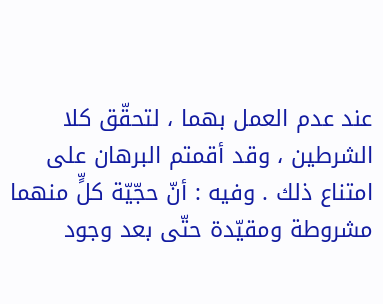عند عدم العمل بهما ، لتحقّق كلا الشرطين ، وقد أقمتم البرهان على امتناع ذلك . وفيه : أنّ حجّيّة كلٍّ منهما مشروطة ومقيّدة حتّى بعد وجود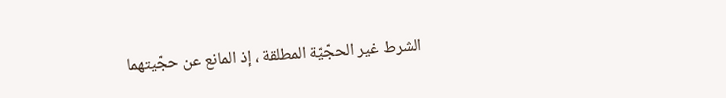الشرط غير الحجّيّة المطلقة ، إذ المانع عن حجّيتهما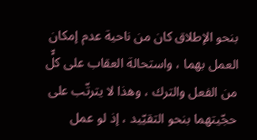بنحو الإطلاق كان من ناحية عدم إمكان العمل بهما ، واستحالة العقاب على كلٍّ من الفعل والترك ، وهذا لا يترتّب على حجّيتهما بنحو التقيّيد ، إذ لو عمل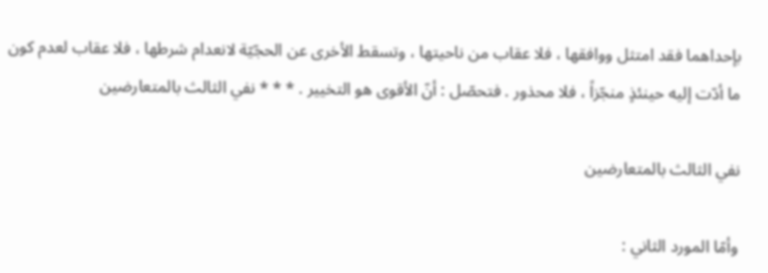بإحداهما فقد امتثل ووافقها ، فلا عقاب من ناحيتها ، وتسقط الأخرى عن الحجّيّة لانعدام شرطها ، فلا عقاب لعدم كون ما أدّت إليه حينئذٍ منجّزاً ، فلا محذور . فتحصّل : أنّ الأقوى هو التخيير . * * * نفي الثالث بالمتعارضين

نفي الثالث بالمتعارضين

وأمّا المورد الثاني :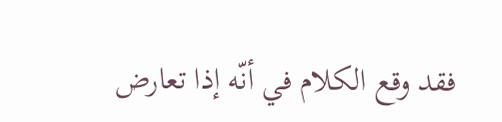فقد وقع الكلام في أنّه إذا تعارض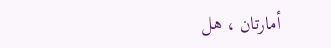أمارتان ، هل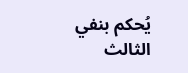يُحكم بنفي الثالث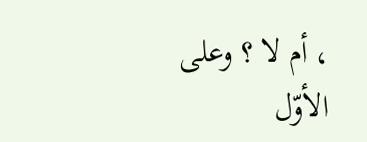، أم لا ؟ وعلى الأوّل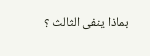بماذا ينفى الثالث ؟